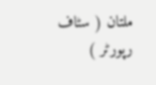ملتان ( سٹاف رپورٹر )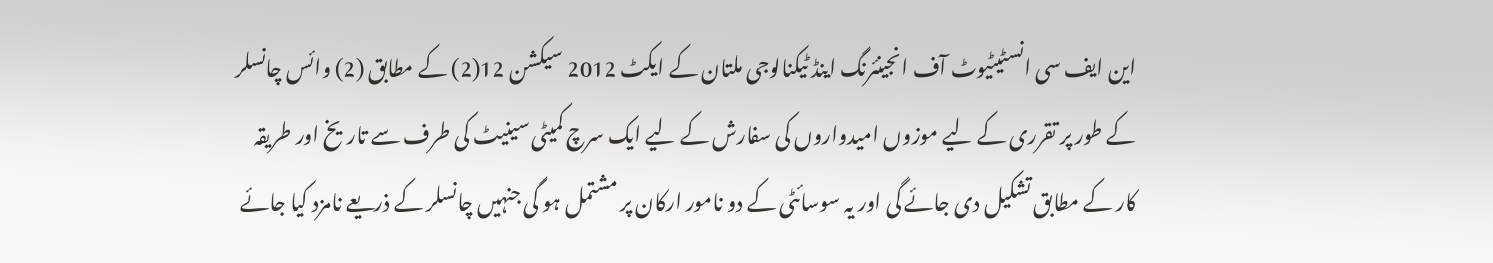این ایف سی انسٹیٹیوٹ آف انجینئرنگ اینڈ ٹیکنالوجی ملتان کے ایکٹ 2012 سیکشن 12(2) کے مطابق (2) وائس چانسلر کے طور پر تقرری کے لیے موزوں امیدواروں کی سفارش کے لیے ایک سرچ کمیٹی سینیٹ کی طرف سے تاریخ اور طریقہ کار کے مطابق تشکیل دی جائے گی اور یہ سوسائٹی کے دو نامور ارکان پر مشتمل ہو گی جنہیں چانسلر کے ذریعے نامزد کیا جائے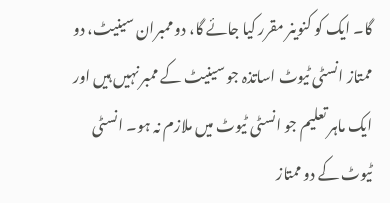گا۔ ایک کو کنوینر مقرر کیا جائے گا، دو ممبران سینیٹ، دو ممتاز انسٹی ٹیوٹ اساتذہ جو سینیٹ کے ممبر نہیں ہیں اور ایک ماہر تعلیم جو انسٹی ٹیوٹ میں ملازم نہ ہو۔ انسٹی ٹیوٹ کے دو ممتاز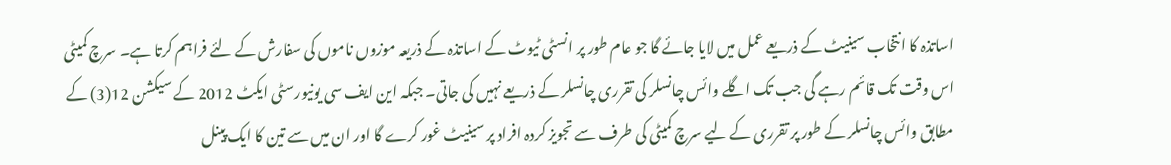اساتذہ کا انتخاب سینیٹ کے ذریعے عمل میں لایا جائے گا جو عام طور پر انسٹی ٹیوٹ کے اساتذہ کے ذریعہ موزوں ناموں کی سفارش کے لئے فراہم کرتا ہے۔ سرچ کمیٹی اس وقت تک قائم رہے گی جب تک اگلے وائس چانسلر کی تقرری چانسلر کے ذریعے نہیں کی جاتی۔ جبکہ این ایف سی یونیورسٹی ایکٹ 2012 کے سیکشن 12(3) کے مطابق وائس چانسلر کے طور پر تقرری کے لیے سرچ کمیٹی کی طرف سے تجویز کردہ افراد پر سینیٹ غور کرے گا اور ان میں سے تین کا ایک پینل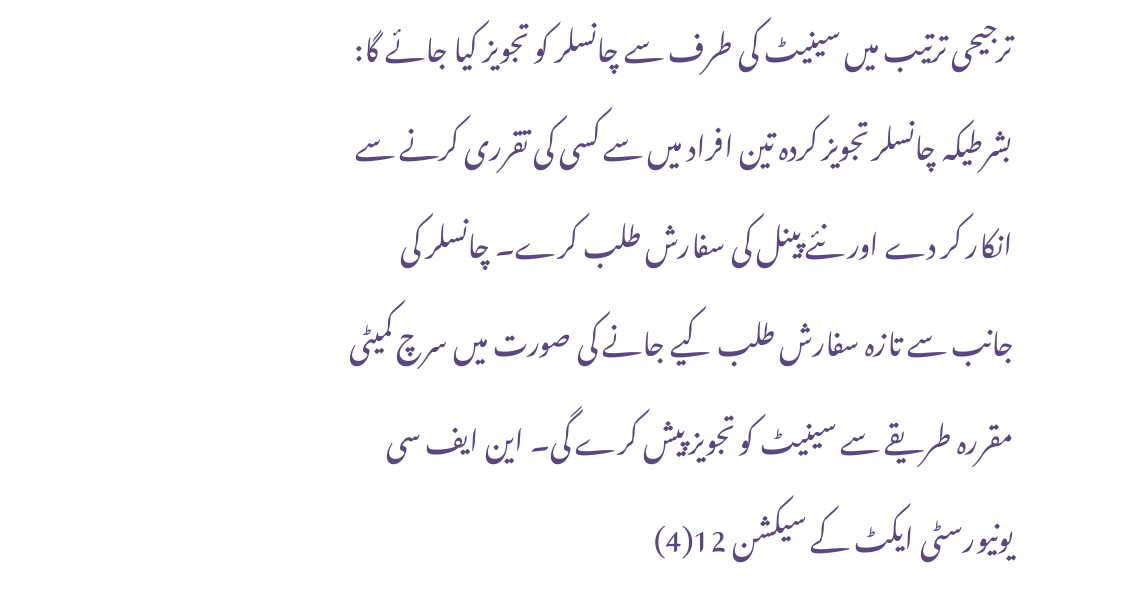ترجیحی ترتیب میں سینیٹ کی طرف سے چانسلر کو تجویز کیا جائے گا: بشرطیکہ چانسلر تجویز کردہ تین افراد میں سے کسی کی تقرری کرنے سے انکار کر دے اور نئے پینل کی سفارش طلب کرے۔ چانسلر کی جانب سے تازہ سفارش طلب کیے جانے کی صورت میں سرچ کمیٹی مقررہ طریقے سے سینیٹ کو تجویز پیش کرے گی۔ این ایف سی یونیورسٹی ایکٹ کے سیکشن 12(4)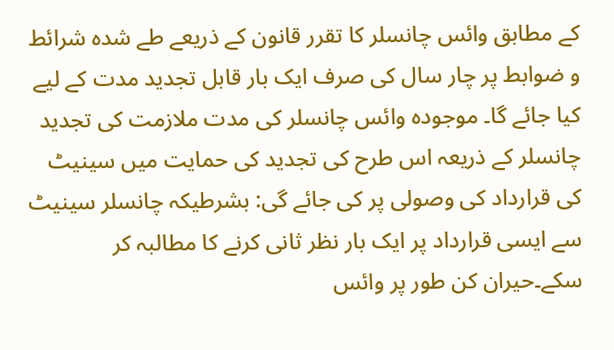کے مطابق وائس چانسلر کا تقرر قانون کے ذریعے طے شدہ شرائط و ضوابط پر چار سال کی صرف ایک بار قابل تجدید مدت کے لیے کیا جائے گا۔ موجودہ وائس چانسلر کی مدت ملازمت کی تجدید چانسلر کے ذریعہ اس طرح کی تجدید کی حمایت میں سینیٹ کی قرارداد کی وصولی پر کی جائے گی: بشرطیکہ چانسلر سینیٹ سے ایسی قرارداد پر ایک بار نظر ثانی کرنے کا مطالبہ کر سکے۔حیران کن طور پر وائس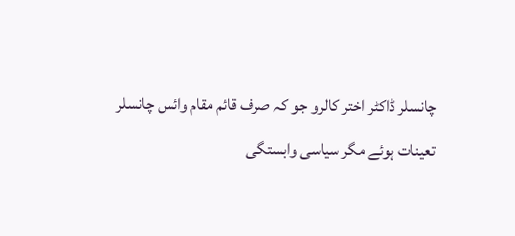چانسلر ڈاکٹر اختر کالرو جو کہ صرف قائم مقام وائس چانسلر تعینات ہوئے مگر سیاسی وابستگی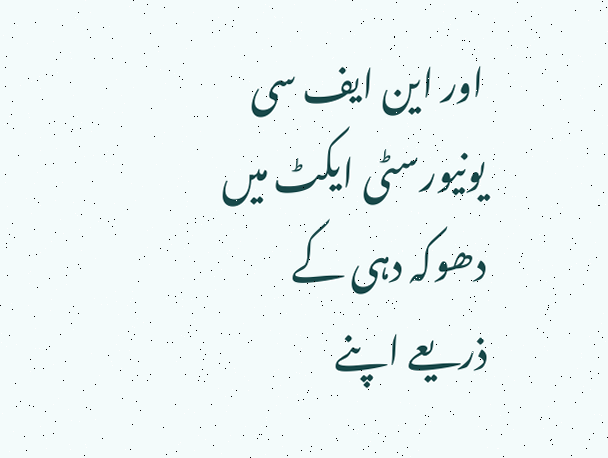اور این ایف سی یونیورسٹی ایکٹ میں دھوکہ دہی کے ذریعے اپنے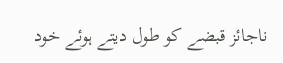ناجائز قبضے کو طول دیتے ہوئے خود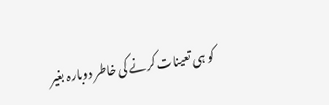کو ہی تعینات کرنے کی خاطر دوبارہ بغیر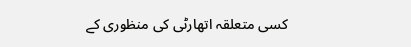کسی متعلقہ اتھارٹی کی منظوری کے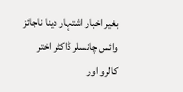بغیر اخبار اشتہار دینا ناجائز وائس چانسلر ڈاکٹر اختر کالرو اور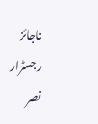ناجائز رجسٹرار نصر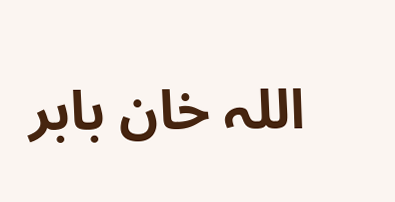اللہ خان بابر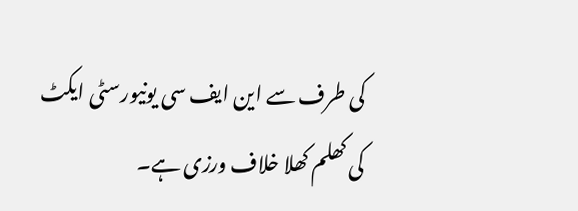کی طرف سے این ایف سی یونیورسٹی ایکٹ کی کھلم کھلا خلاف ورزی ہے۔